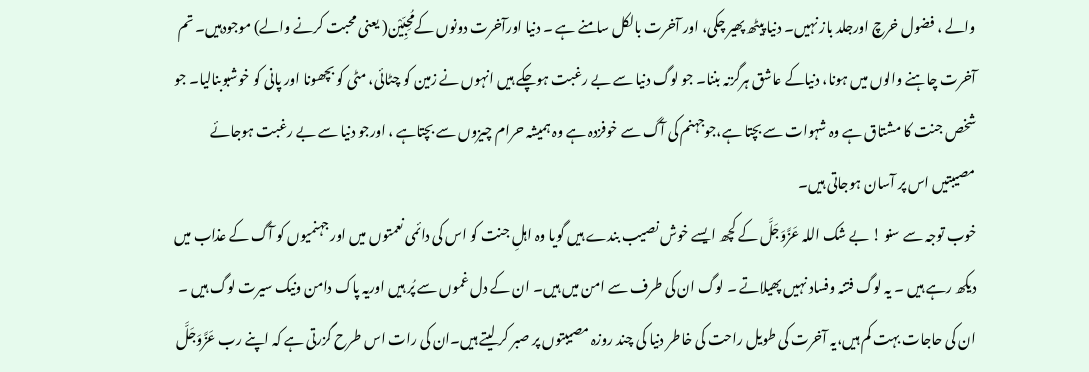والے ، فضول خرچ اورجلد باز نہیں۔ دنیا پیٹھ پھیر چکی، اور آخرت بالکل سامنے ہے ۔ دنیا اورآخرت دونوں کےمُحِبِّیْن( یعنی محبت کرنے والے) موجودہیں۔ تم آخرت چاہنے والوں میں ہونا، دنیاکے عاشق ہرگزنہ بننا۔ جو لوگ دنیا سے بے رغبت ہوچکے ہیں انہوں نے زمین کو چٹائی، مٹی کو بچھونا اور پانی کو خوشبوبنالیا۔ جو شخص جنت کا مشتاق ہے وہ شہوات سے بچتا ہے،جوجہنم کی آگ سے خوفزدہ ہے وہ ہمیشہ حرام چیزوں سے بچتاہے ، اورجو دنیا سے بے رغبت ہوجائے مصیبتیں اس پر آسان ہوجاتی ہیں۔
خوب توجہ سے سنو ! بے شک اللہ عَزَّوَجَلَّ کے کچھ ایسے خوش نصیب بندے ہیں گویا وہ اہلِ جنت کو اس کی دائمی نعمتوں میں اور جہنمیوں کو آگ کے عذاب میں دیکھ رہے ہیں ۔ یہ لوگ فتنہ وفساد نہیں پھیلاتے ۔ لوگ ان کی طرف سے امن میں ہیں۔ ان کے دل غموں سے پُر ہیں اوریہ پاک دامن ونیک سیرت لوگ ہیں ۔ ان کی حاجات بہت کم ہیں،یہ آخرت کی طویل راحت کی خاطر دنیا کی چند روزہ مصیبتوں پر صبر کر لیتے ہیں۔ان کی رات اس طرح گزرتی ہے کہ اپنے رب عَزَّوَجَلَّ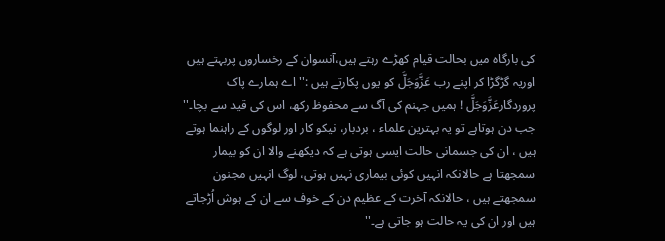کی بارگاہ میں بحالت قیام کھڑے رہتے ہیں،آنسوان کے رخساروں پربہتے ہیں اوریہ گڑگڑا کر اپنے رب عَزَّوَجَلَّ کو یوں پکارتے ہیں :'' اے ہمارے پاک پروردگارعَزَّوَجَلَّ ! ہمیں جہنم کی آگ سے محفوظ رکھ، اس کی قید سے بچا۔'' جب دن ہوتاہے تو یہ بہترین علماء ، بردبار، نیکو کار اور لوگوں کے راہنما ہوتے ہیں ، ان کی جسمانی حالت ایسی ہوتی ہے کہ دیکھنے والا ان کو بیمار سمجھتا ہے حالانکہ انہیں کوئی بیماری نہیں ہوتی، لوگ انہیں مجنون سمجھتے ہیں ، حالانکہ آخرت کے عظیم دن کے خوف سے ان کے ہوش اُڑجاتے ہیں اور ان کی یہ حالت ہو جاتی ہے۔''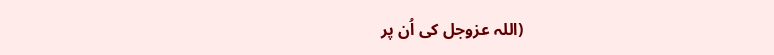(اللہ عزوجل کی اُن پر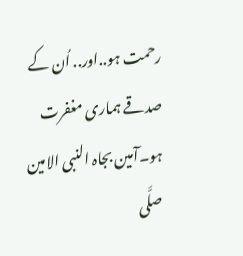رحمت ہو..اور.. اُن کے صدقے ہماری مغفرت ہو۔آمین بجاہ النبی الامین صلَّی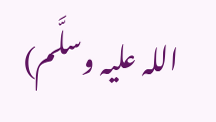اللہ علیہ وسلَّم)